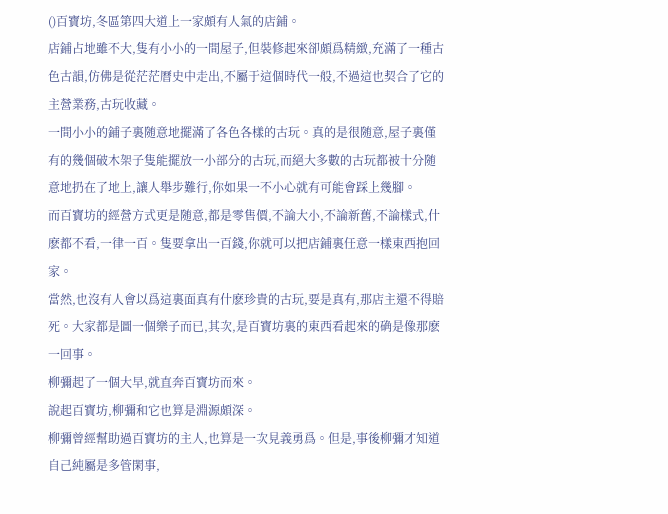()百寶坊,冬區第四大道上一家頗有人氣的店鋪。
店鋪占地雖不大,隻有小小的一間屋子,但裝修起來卻頗爲精緻,充滿了一種古色古韻,仿佛是從茫茫曆史中走出,不屬于這個時代一般,不過這也契合了它的主營業務,古玩收藏。
一間小小的鋪子裏随意地擺滿了各色各樣的古玩。真的是很随意,屋子裏僅有的幾個破木架子隻能擺放一小部分的古玩,而絕大多數的古玩都被十分随意地扔在了地上,讓人舉步難行,你如果一不小心就有可能會踩上幾腳。
而百寶坊的經營方式更是随意,都是零售價,不論大小,不論新舊,不論樣式,什麽都不看,一律一百。隻要拿出一百錢,你就可以把店鋪裏任意一樣東西抱回家。
當然,也沒有人會以爲這裏面真有什麽珍貴的古玩,要是真有,那店主還不得賠死。大家都是圖一個樂子而已,其次,是百寶坊裏的東西看起來的确是像那麽一回事。
柳彌起了一個大早,就直奔百寶坊而來。
說起百寶坊,柳彌和它也算是淵源頗深。
柳彌曾經幫助過百寶坊的主人,也算是一次見義勇爲。但是,事後柳彌才知道自己純屬是多管閑事,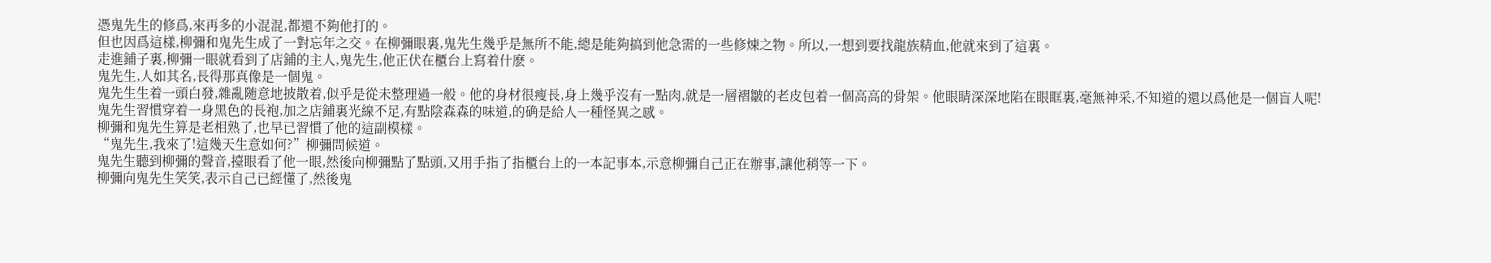憑鬼先生的修爲,來再多的小混混,都還不夠他打的。
但也因爲這樣,柳彌和鬼先生成了一對忘年之交。在柳彌眼裏,鬼先生幾乎是無所不能,總是能夠搞到他急需的一些修煉之物。所以,一想到要找龍族精血,他就來到了這裏。
走進鋪子裏,柳彌一眼就看到了店鋪的主人,鬼先生,他正伏在櫃台上寫着什麽。
鬼先生,人如其名,長得那真像是一個鬼。
鬼先生生着一頭白發,雜亂随意地披散着,似乎是從未整理過一般。他的身材很瘦長,身上幾乎沒有一點肉,就是一層褶皺的老皮包着一個高高的骨架。他眼睛深深地陷在眼眶裏,毫無神采,不知道的還以爲他是一個盲人呢!
鬼先生習慣穿着一身黑色的長袍,加之店鋪裏光線不足,有點陰森森的味道,的确是給人一種怪異之感。
柳彌和鬼先生算是老相熟了,也早已習慣了他的這副模樣。
“鬼先生,我來了!這幾天生意如何?”柳彌問候道。
鬼先生聽到柳彌的聲音,擡眼看了他一眼,然後向柳彌點了點頭,又用手指了指櫃台上的一本記事本,示意柳彌自己正在辦事,讓他稍等一下。
柳彌向鬼先生笑笑,表示自己已經懂了,然後鬼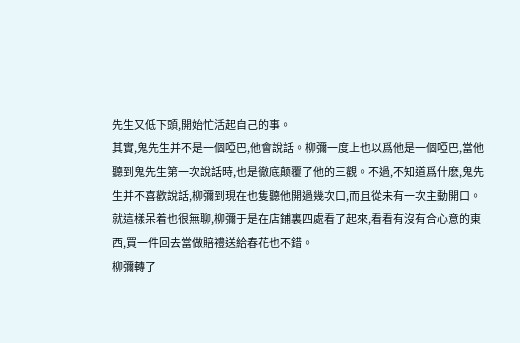先生又低下頭,開始忙活起自己的事。
其實,鬼先生并不是一個啞巴,他會說話。柳彌一度上也以爲他是一個啞巴,當他聽到鬼先生第一次說話時,也是徹底颠覆了他的三觀。不過,不知道爲什麽,鬼先生并不喜歡說話,柳彌到現在也隻聽他開過幾次口,而且從未有一次主動開口。
就這樣呆着也很無聊,柳彌于是在店鋪裏四處看了起來,看看有沒有合心意的東西,買一件回去當做賠禮送給春花也不錯。
柳彌轉了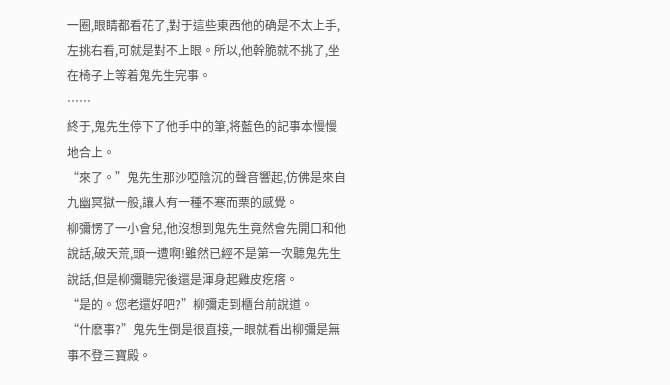一圈,眼睛都看花了,對于這些東西他的确是不太上手,左挑右看,可就是對不上眼。所以,他幹脆就不挑了,坐在椅子上等着鬼先生完事。
……
終于,鬼先生停下了他手中的筆,将藍色的記事本慢慢地合上。
“來了。”鬼先生那沙啞陰沉的聲音響起,仿佛是來自九幽冥獄一般,讓人有一種不寒而栗的感覺。
柳彌愣了一小會兒,他沒想到鬼先生竟然會先開口和他說話,破天荒,頭一遭啊!雖然已經不是第一次聽鬼先生說話,但是柳彌聽完後還是渾身起雞皮疙瘩。
“是的。您老還好吧?”柳彌走到櫃台前說道。
“什麽事?”鬼先生倒是很直接,一眼就看出柳彌是無事不登三寶殿。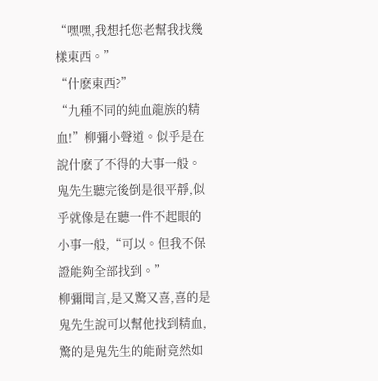“嘿嘿,我想托您老幫我找幾樣東西。”
“什麽東西?”
“九種不同的純血龍族的精血!”柳彌小聲道。似乎是在說什麽了不得的大事一般。
鬼先生聽完後倒是很平靜,似乎就像是在聽一件不起眼的小事一般,“可以。但我不保證能夠全部找到。”
柳彌聞言,是又驚又喜,喜的是鬼先生說可以幫他找到精血,驚的是鬼先生的能耐竟然如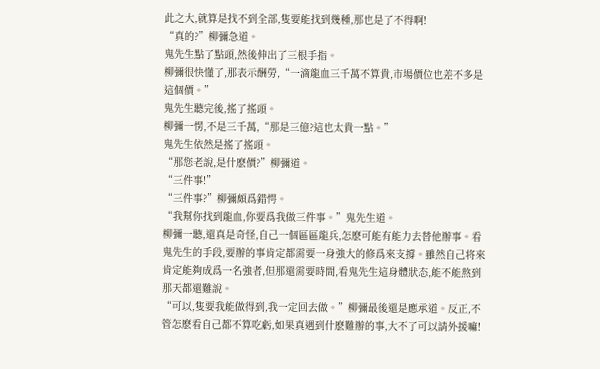此之大,就算是找不到全部,隻要能找到幾種,那也是了不得啊!
“真的?”柳彌急道。
鬼先生點了點頭,然後伸出了三根手指。
柳彌很快懂了,那表示酬勞,“一滴龍血三千萬不算貴,市場價位也差不多是這個價。”
鬼先生聽完後,搖了搖頭。
柳彌一愣,不是三千萬,“那是三億?這也太貴一點。”
鬼先生依然是搖了搖頭。
“那您老說,是什麽價?”柳彌道。
“三件事!”
“三件事?”柳彌頗爲錯愕。
“我幫你找到龍血,你要爲我做三件事。”鬼先生道。
柳彌一聽,還真是奇怪,自己一個區區龍兵,怎麽可能有能力去替他辦事。看鬼先生的手段,要辦的事肯定都需要一身強大的修爲來支撐。雖然自己将來肯定能夠成爲一名強者,但那還需要時間,看鬼先生這身體狀态,能不能熬到那天都還難說。
“可以,隻要我能做得到,我一定回去做。”柳彌最後還是應承道。反正,不管怎麽看自己都不算吃虧,如果真遇到什麽難辦的事,大不了可以請外援嘛!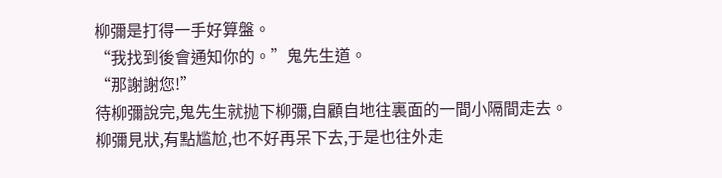柳彌是打得一手好算盤。
“我找到後會通知你的。”鬼先生道。
“那謝謝您!”
待柳彌說完,鬼先生就抛下柳彌,自顧自地往裏面的一間小隔間走去。
柳彌見狀,有點尴尬,也不好再呆下去,于是也往外走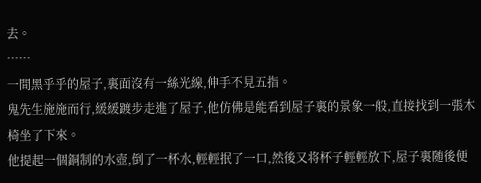去。
……
一間黑乎乎的屋子,裏面沒有一絲光線,伸手不見五指。
鬼先生施施而行,緩緩踱步走進了屋子,他仿佛是能看到屋子裏的景象一般,直接找到一張木椅坐了下來。
他提起一個銅制的水壺,倒了一杯水,輕輕抿了一口,然後又将杯子輕輕放下,屋子裏随後便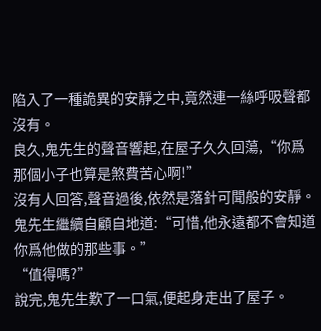陷入了一種詭異的安靜之中,竟然連一絲呼吸聲都沒有。
良久,鬼先生的聲音響起,在屋子久久回蕩,“你爲那個小子也算是煞費苦心啊!”
沒有人回答,聲音過後,依然是落針可聞般的安靜。
鬼先生繼續自顧自地道:“可惜,他永遠都不會知道你爲他做的那些事。”
“值得嗎?”
說完,鬼先生歎了一口氣,便起身走出了屋子。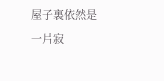屋子裏依然是一片寂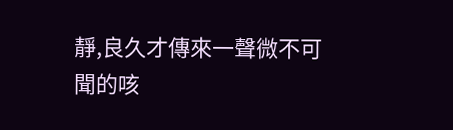靜,良久才傳來一聲微不可聞的咳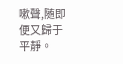嗽聲,随即便又歸于平靜。